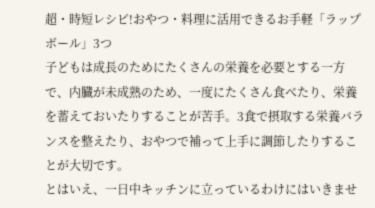超・時短レシピ!おやつ・料理に活用できるお手軽「ラップボール」3つ
子どもは成長のためにたくさんの栄養を必要とする一方で、内臓が未成熟のため、一度にたくさん食べたり、栄養を蓄えておいたりすることが苦手。3食で摂取する栄養バランスを整えたり、おやつで補って上手に調節したりすることが大切です。
とはいえ、一日中キッチンに立っているわけにはいきませ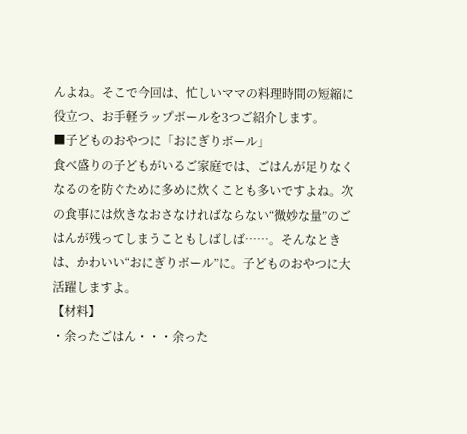んよね。そこで今回は、忙しいママの料理時間の短縮に役立つ、お手軽ラップボールを3つご紹介します。
■子どものおやつに「おにぎりボール」
食べ盛りの子どもがいるご家庭では、ごはんが足りなくなるのを防ぐために多めに炊くことも多いですよね。次の食事には炊きなおさなければならない“微妙な量”のごはんが残ってしまうこともしばしば……。そんなときは、かわいい“おにぎりボール”に。子どものおやつに大活躍しますよ。
【材料】
・余ったごはん・・・余った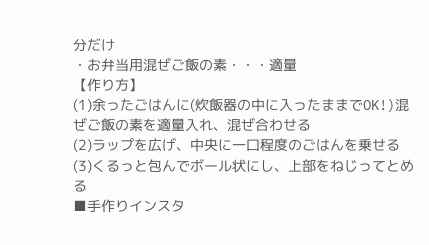分だけ
・お弁当用混ぜご飯の素・・・適量
【作り方】
(1)余ったごはんに(炊飯器の中に入ったままでOK!)混ぜご飯の素を適量入れ、混ぜ合わせる
(2)ラップを広げ、中央に一口程度のごはんを乗せる
(3)くるっと包んでボール状にし、上部をねじってとめる
■手作りインスタ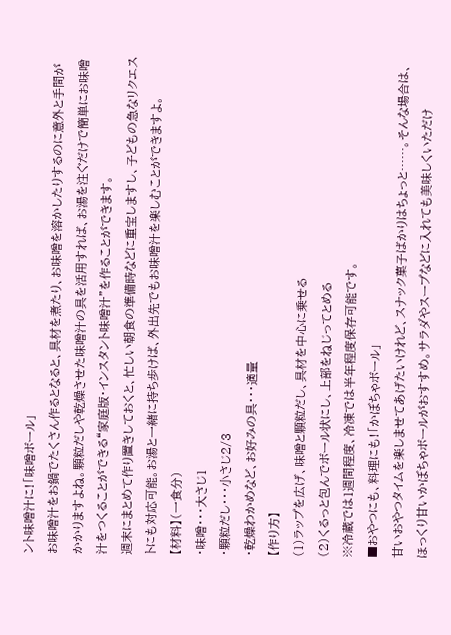ント味噌汁に!「味噌ボール」
お味噌汁をお鍋でたくさん作るとなると、具材を煮たり、お味噌を溶かしたりするのに意外と手間がかかりますよね。顆粒だしや乾燥させた味噌汁の具を活用すれば、お湯を注ぐだけで簡単にお味噌汁をつくることができる“家庭版・インスタント味噌汁”を作ることができます。
週末にまとめて作り置きしておくと、忙しい朝食の準備時などに重宝しますし、子どもの急なリクエストにも対応可能。お湯と一緒に持ち歩けば、外出先でもお味噌汁を楽しむことができますよ。
【材料】(一食分)
・味噌・・・大さじ1
・顆粒だし・・・小さじ2/3
・乾燥わかめなど、お好みの具・・・適量
【作り方】
(1)ラップを広げ、味噌と顆粒だし、具材を中心に乗せる
(2)くるっと包んでボール状にし、上部をねじってとめる
※冷蔵では1週間程度、冷凍では半年程度保存可能です。
■おやつにも、料理にも!「かぼちゃボール」
甘いおやつタイムを楽しませてあげたいけれど、スナック菓子ばかりはちょっと……。そんな場合は、ほっくり甘いかぼちゃボールがおすすめ。サラダやスープなどに入れても美味しくいただけ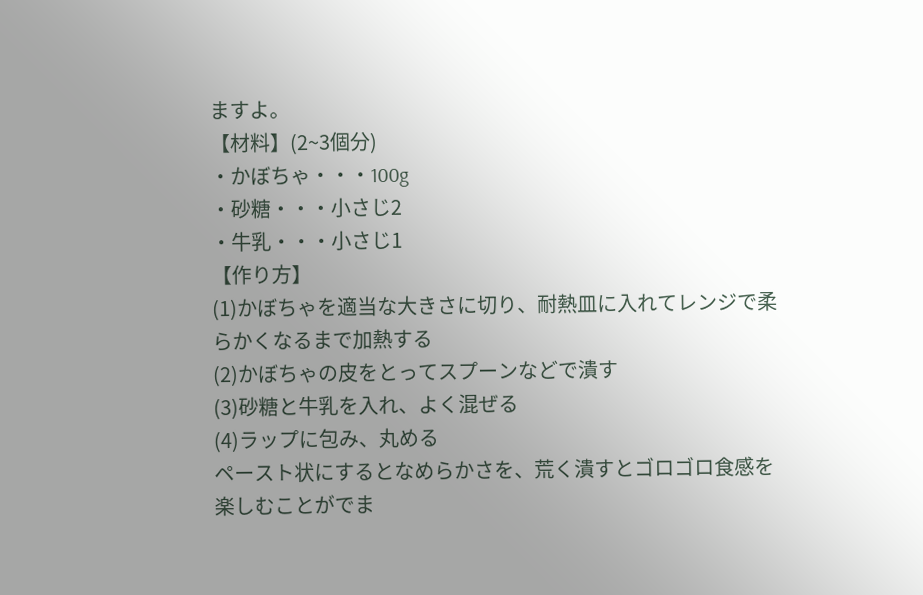ますよ。
【材料】(2~3個分)
・かぼちゃ・・・100g
・砂糖・・・小さじ2
・牛乳・・・小さじ1
【作り方】
(1)かぼちゃを適当な大きさに切り、耐熱皿に入れてレンジで柔らかくなるまで加熱する
(2)かぼちゃの皮をとってスプーンなどで潰す
(3)砂糖と牛乳を入れ、よく混ぜる
(4)ラップに包み、丸める
ペースト状にするとなめらかさを、荒く潰すとゴロゴロ食感を楽しむことがでま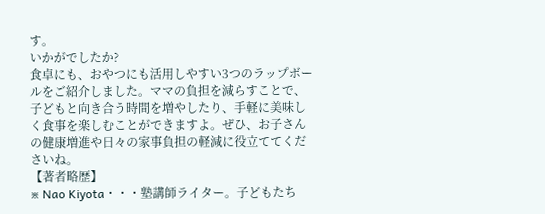す。
いかがでしたか?
食卓にも、おやつにも活用しやすい3つのラップボールをご紹介しました。ママの負担を減らすことで、子どもと向き合う時間を増やしたり、手軽に美味しく食事を楽しむことができますよ。ぜひ、お子さんの健康増進や日々の家事負担の軽減に役立ててくださいね。
【著者略歴】
※ Nao Kiyota・・・塾講師ライター。子どもたち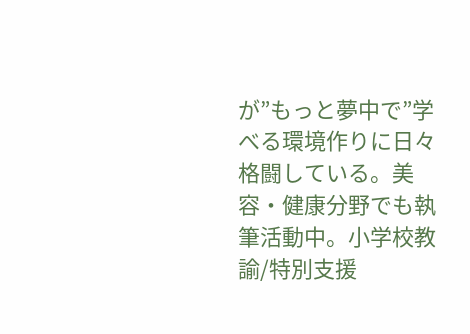が”もっと夢中で”学べる環境作りに日々格闘している。美容・健康分野でも執筆活動中。小学校教諭/特別支援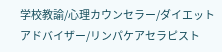学校教諭/心理カウンセラー/ダイエットアドバイザー/リンパケアセラピスト